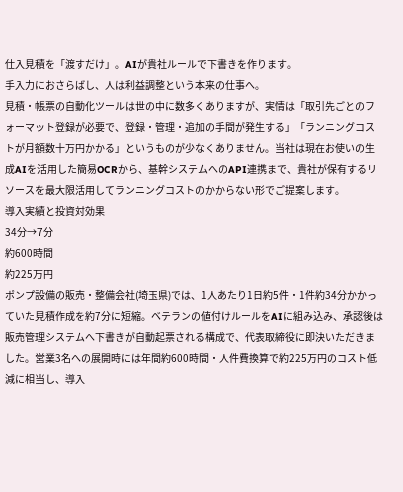仕入見積を「渡すだけ」。AIが貴社ルールで下書きを作ります。
手入力におさらばし、人は利益調整という本来の仕事へ。
見積・帳票の自動化ツールは世の中に数多くありますが、実情は「取引先ごとのフォーマット登録が必要で、登録・管理・追加の手間が発生する」「ランニングコストが月額数十万円かかる」というものが少なくありません。当社は現在お使いの生成AIを活用した簡易OCRから、基幹システムへのAPI連携まで、貴社が保有するリソースを最大限活用してランニングコストのかからない形でご提案します。
導入実績と投資対効果
34分→7分
約600時間
約225万円
ポンプ設備の販売・整備会社(埼玉県)では、1人あたり1日約5件・1件約34分かかっていた見積作成を約7分に短縮。ベテランの値付けルールをAIに組み込み、承認後は販売管理システムへ下書きが自動起票される構成で、代表取締役に即決いただきました。営業3名への展開時には年間約600時間・人件費換算で約225万円のコスト低減に相当し、導入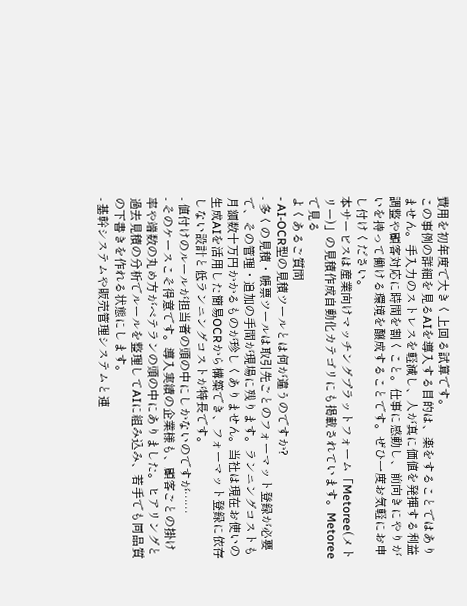費用を初年度で大きく上回る試算です。
この事例の詳細を見るAIを導入する目的は、楽をすることではありません。手入力のストレスを軽減し、人が真に価値を発揮する利益調整や顧客対応に時間を割くこと。仕事に感動し、前向きにやりがいを持って働ける環境を醸成することです。ぜひ一度お気軽にお申し付けください。
本サービスは産業向けマッチングプラットフォーム「Metoree(メトリー)」の見積作成自動化カテゴリにも掲載されています。Metoreeで見る
よくあるご質問
- AI-OCR型の見積ツールとは何が違うのですか?
- 多くの見積・帳票ツールは取引先ごとのフォーマット登録が必要で、その管理・追加の手間が現場に残ります。ランニングコストも月額数十万円かかるものが珍しくありません。当社は現在お使いの生成AIを活用した簡易OCRから構築でき、フォーマット登録に依存しない設計と低ランニングコストが特長です。
- 値付けのルールが担当者の頭の中にしかないのですが……
- そのケースこそ得意です。導入実績の企業様も、顧客ごとの掛け率や端数の丸め方がベテランの頭の中にありました。ヒアリングと過去見積の分析でルールを整理してAIに組み込み、若手でも同品質の下書きを作れる状態にします。
- 基幹システムや販売管理システムと連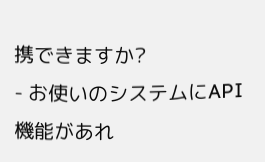携できますか?
- お使いのシステムにAPI機能があれ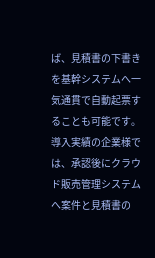ば、見積書の下書きを基幹システムへ一気通貫で自動起票することも可能です。導入実績の企業様では、承認後にクラウド販売管理システムへ案件と見積書の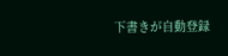下書きが自動登録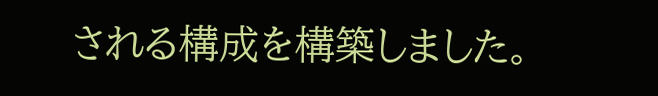される構成を構築しました。